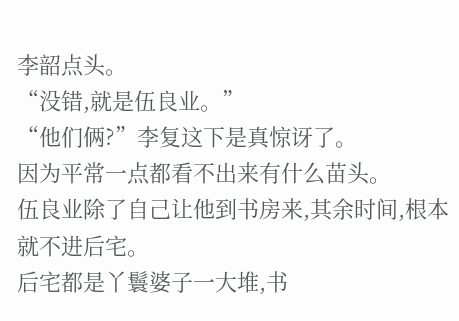李韶点头。
“没错,就是伍良业。”
“他们俩?”李复这下是真惊讶了。
因为平常一点都看不出来有什么苗头。
伍良业除了自己让他到书房来,其余时间,根本就不进后宅。
后宅都是丫鬟婆子一大堆,书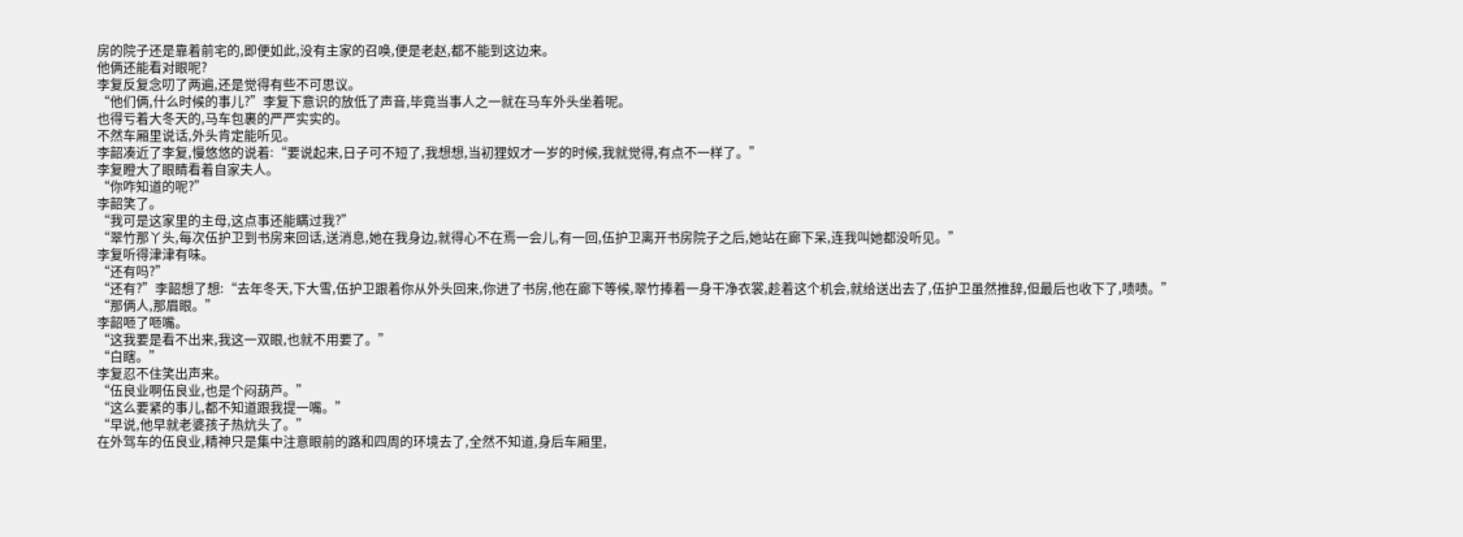房的院子还是靠着前宅的,即便如此,没有主家的召唤,便是老赵,都不能到这边来。
他俩还能看对眼呢?
李复反复念叨了两遍,还是觉得有些不可思议。
“他们俩,什么时候的事儿?”李复下意识的放低了声音,毕竟当事人之一就在马车外头坐着呢。
也得亏着大冬天的,马车包裹的严严实实的。
不然车厢里说话,外头肯定能听见。
李韶凑近了李复,慢悠悠的说着:“要说起来,日子可不短了,我想想,当初狸奴才一岁的时候,我就觉得,有点不一样了。”
李复瞪大了眼睛看着自家夫人。
“你咋知道的呢?”
李韶笑了。
“我可是这家里的主母,这点事还能瞒过我?”
“翠竹那丫头,每次伍护卫到书房来回话,送消息,她在我身边,就得心不在焉一会儿,有一回,伍护卫离开书房院子之后,她站在廊下呆,连我叫她都没听见。”
李复听得津津有味。
“还有吗?”
“还有?”李韶想了想:“去年冬天,下大雪,伍护卫跟着你从外头回来,你进了书房,他在廊下等候,翠竹捧着一身干净衣裳,趁着这个机会,就给送出去了,伍护卫虽然推辞,但最后也收下了,啧啧。”
“那俩人,那眉眼。”
李韶咂了咂嘴。
“这我要是看不出来,我这一双眼,也就不用要了。”
“白瞎。”
李复忍不住笑出声来。
“伍良业啊伍良业,也是个闷葫芦。”
“这么要紧的事儿,都不知道跟我提一嘴。”
“早说,他早就老婆孩子热炕头了。”
在外驾车的伍良业,精神只是集中注意眼前的路和四周的环境去了,全然不知道,身后车厢里,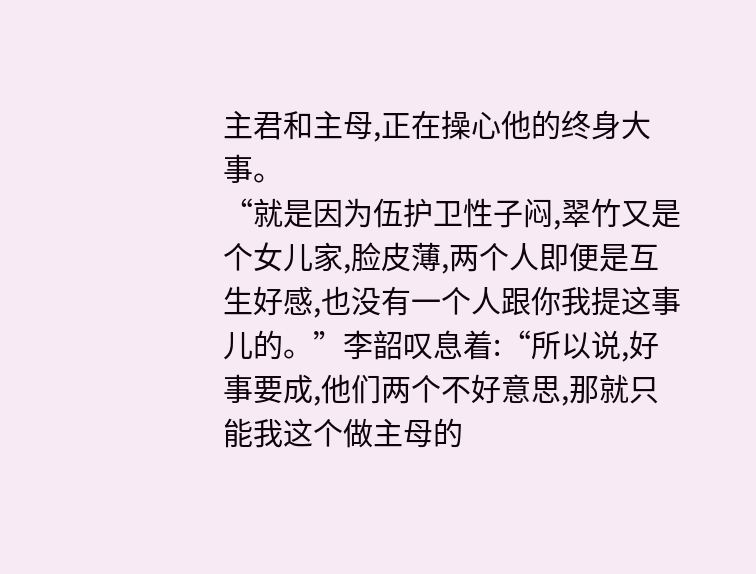主君和主母,正在操心他的终身大事。
“就是因为伍护卫性子闷,翠竹又是个女儿家,脸皮薄,两个人即便是互生好感,也没有一个人跟你我提这事儿的。”李韶叹息着:“所以说,好事要成,他们两个不好意思,那就只能我这个做主母的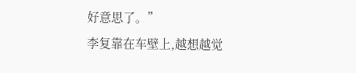好意思了。”
李复靠在车壁上,越想越觉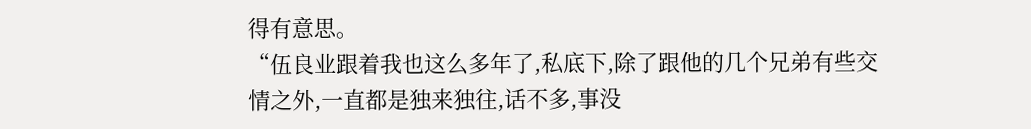得有意思。
“伍良业跟着我也这么多年了,私底下,除了跟他的几个兄弟有些交情之外,一直都是独来独往,话不多,事没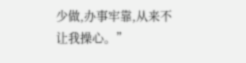少做,办事牢靠,从来不让我操心。”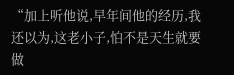“加上听他说,早年间他的经历,我还以为,这老小子,怕不是天生就要做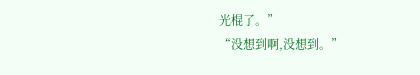光棍了。”
“没想到啊,没想到。”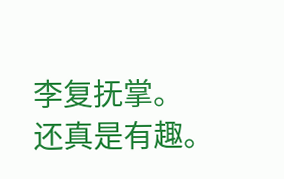李复抚掌。
还真是有趣。